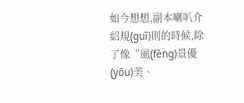如今想想,副本喇叭介紹規(guī)則的時候,除了像“風(fēng)景優(yōu)美、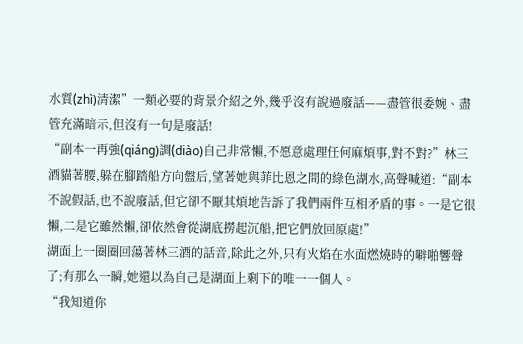水質(zhì)清潔”一類必要的背景介紹之外,幾乎沒有說過廢話——盡管很委婉、盡管充滿暗示,但沒有一句是廢話!
“副本一再強(qiáng)調(diào)自己非常懶,不愿意處理任何麻煩事,對不對?”林三酒貓著腰,躲在腳踏船方向盤后,望著她與菲比恩之間的綠色湖水,高聲喊道:“副本不說假話,也不說廢話,但它卻不厭其煩地告訴了我們兩件互相矛盾的事。一是它很懶,二是它雖然懶,卻依然會從湖底撈起沉船,把它們放回原處!”
湖面上一圈圈回蕩著林三酒的話音,除此之外,只有火焰在水面燃燒時的噼啪響聲了;有那么一瞬,她還以為自己是湖面上剩下的唯一一個人。
“我知道你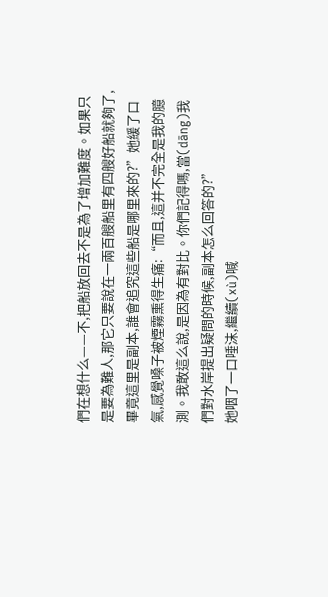們在想什么——不,把船放回去不是為了增加難度。如果只是要為難人,那它只要說在一兩百艘船里有四艘好船就夠了,畢竟這里是副本,誰會追究這些船是哪里來的?”她緩了口氣,感覺嗓子被煙霧熏得生痛:“而且,這并不完全是我的臆測。我敢這么說,是因為有對比。你們記得嗎,當(dāng)我們對水岸提出疑問的時候,副本怎么回答的?”
她咽了一口唾沫,繼續(xù)喊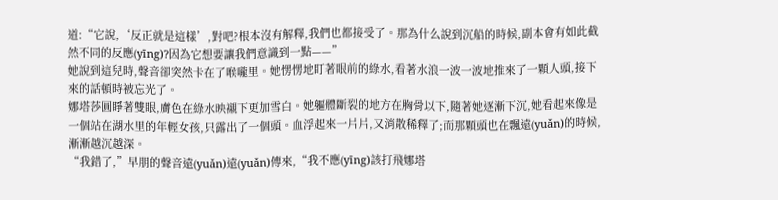道:“它說,‘反正就是這樣’,對吧?根本沒有解釋,我們也都接受了。那為什么說到沉船的時候,副本會有如此截然不同的反應(yīng)?因為它想要讓我們意識到一點——”
她說到這兒時,聲音卻突然卡在了喉嚨里。她愣愣地盯著眼前的綠水,看著水浪一波一波地推來了一顆人頭,接下來的話頓時被忘光了。
娜塔莎圓睜著雙眼,膚色在綠水映襯下更加雪白。她軀體斷裂的地方在胸骨以下,隨著她逐漸下沉,她看起來像是一個站在湖水里的年輕女孩,只露出了一個頭。血浮起來一片片,又消散稀釋了;而那顆頭也在飄遠(yuǎn)的時候,漸漸越沉越深。
“我錯了,”早朋的聲音遠(yuǎn)遠(yuǎn)傳來,“我不應(yīng)該打飛娜塔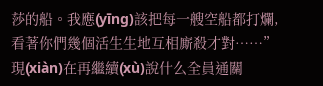莎的船。我應(yīng)該把每一艘空船都打爛,看著你們幾個活生生地互相廝殺才對……”
現(xiàn)在再繼續(xù)說什么全員通關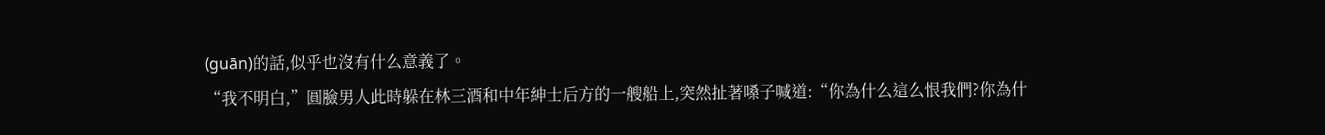(guān)的話,似乎也沒有什么意義了。
“我不明白,”圓臉男人此時躲在林三酒和中年紳士后方的一艘船上,突然扯著嗓子喊道:“你為什么這么恨我們?你為什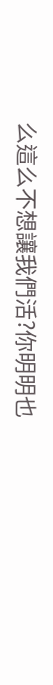么這么不想讓我們活?你明明也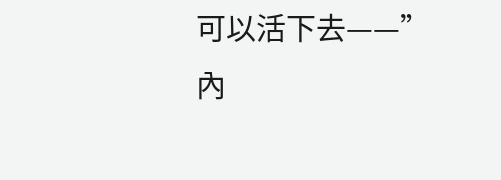可以活下去——”
內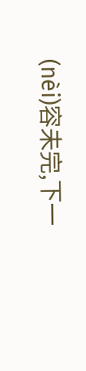(nèi)容未完,下一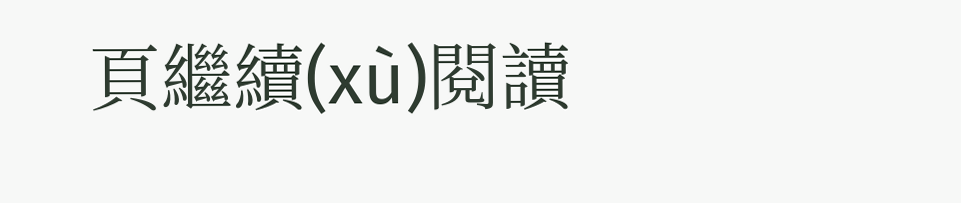頁繼續(xù)閱讀